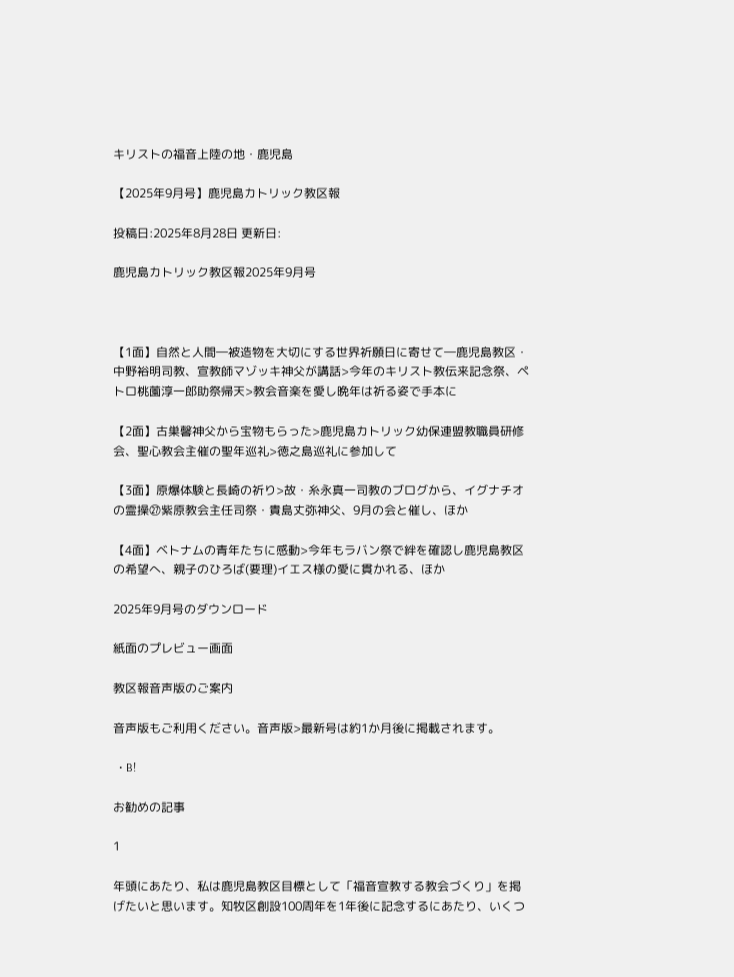キリストの福音上陸の地・鹿児島

【2025年9月号】鹿児島カトリック教区報

投稿日:2025年8月28日 更新日:

鹿児島カトリック教区報2025年9月号



【1面】自然と人間―被造物を大切にする世界祈願日に寄せて―鹿児島教区・中野裕明司教、宣教師マゾッキ神父が講話>今年のキリスト教伝来記念祭、ペトロ桃薗淳一郎助祭帰天>教会音楽を愛し晩年は祈る姿で手本に

【2面】古巣馨神父から宝物もらった>鹿児島カトリック幼保連盟教職員研修会、聖心教会主催の聖年巡礼>徳之島巡礼に参加して

【3面】原爆体験と長崎の祈り>故・糸永真一司教のブログから、イグナチオの霊操㉗紫原教会主任司祭・貴島丈弥神父、9月の会と催し、ほか

【4面】ベトナムの青年たちに感動>今年もラバン祭で絆を確認し鹿児島教区の希望へ、親子のひろば(要理)イエス様の愛に貫かれる、ほか

2025年9月号のダウンロード

紙面のプレビュー画面

教区報音声版のご案内

音声版もご利用ください。音声版>最新号は約1か月後に掲載されます。

  • B!

お勧めの記事

1

年頭にあたり、私は鹿児島教区目標として「福音宣教する教会づくり」を掲げたいと思います。知牧区創設100周年を1年後に記念するにあたり、いくつ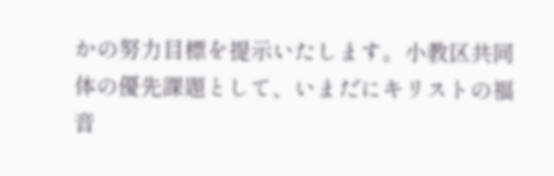かの努力目標を提示いたします。小教区共同体の優先課題として、いまだにキリストの福音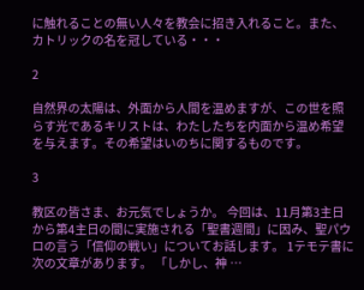に触れることの無い人々を教会に招き入れること。また、カトリックの名を冠している・・・

2

自然界の太陽は、外面から人間を温めますが、この世を照らす光であるキリストは、わたしたちを内面から温め希望を与えます。その希望はいのちに関するものです。

3

教区の皆さま、お元気でしょうか。 今回は、11月第3主日から第4主日の間に実施される「聖書週間」に因み、聖パウロの言う「信仰の戦い」についてお話します。 1テモテ書に次の文章があります。 「しかし、神 …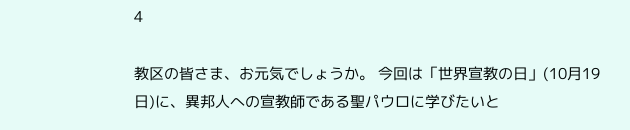4

教区の皆さま、お元気でしょうか。 今回は「世界宣教の日」(10月19日)に、異邦人への宣教師である聖パウロに学びたいと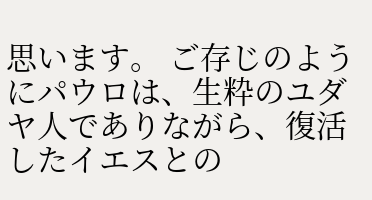思います。 ご存じのようにパウロは、生粋のユダヤ人でありながら、復活したイエスとの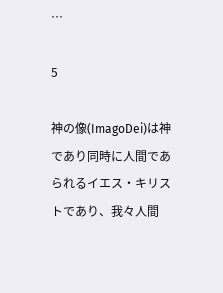…

5

神の像(ImagoDei)は神であり同時に人間であられるイエス・キリストであり、我々人間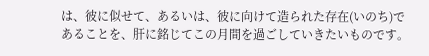は、彼に似せて、あるいは、彼に向けて造られた存在(いのち)であることを、肝に銘じてこの月間を過ごしていきたいものです。